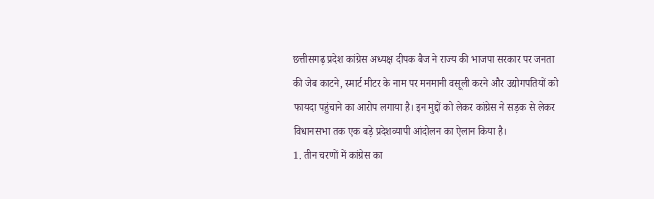छत्तीसगढ़ प्रदेश कांग्रेस अध्यक्ष दीपक बैज ने राज्य की भाजपा सरकार पर जनता की जेब काटने, स्मार्ट मीटर के नाम पर मनमानी वसूली करने और उद्योगपतियों को फायदा पहुंचाने का आरोप लगाया है। इन मुद्दों को लेकर कांग्रेस ने सड़क से लेकर विधानसभा तक एक बड़े प्रदेशव्यापी आंदोलन का ऐलान किया है।
1. तीन चरणों में कांग्रेस का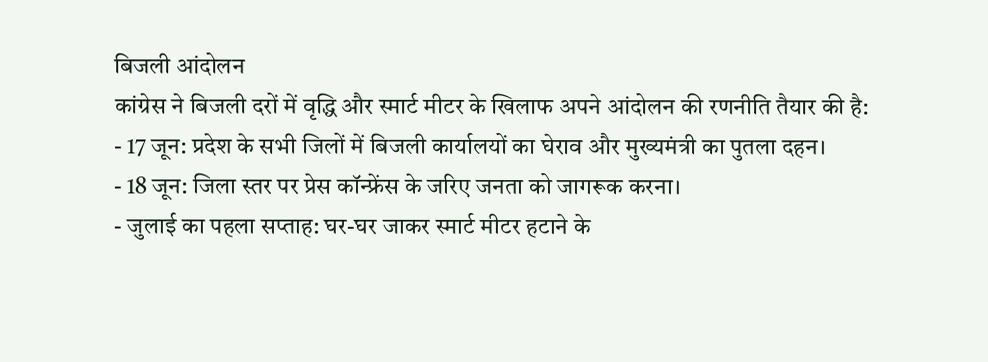बिजली आंदोलन
कांग्रेस ने बिजली दरों में वृद्धि और स्मार्ट मीटर के खिलाफ अपने आंदोलन की रणनीति तैयार की है:
- 17 जून: प्रदेश के सभी जिलों में बिजली कार्यालयों का घेराव और मुख्यमंत्री का पुतला दहन।
- 18 जून: जिला स्तर पर प्रेस कॉन्फ्रेंस के जरिए जनता को जागरूक करना।
- जुलाई का पहला सप्ताह: घर-घर जाकर स्मार्ट मीटर हटाने के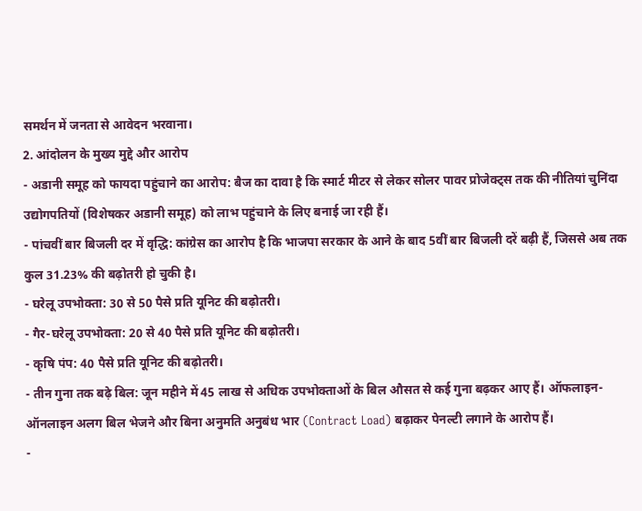समर्थन में जनता से आवेदन भरवाना।
2. आंदोलन के मुख्य मुद्दे और आरोप
- अडानी समूह को फायदा पहुंचाने का आरोप: बैज का दावा है कि स्मार्ट मीटर से लेकर सोलर पावर प्रोजेक्ट्स तक की नीतियां चुनिंदा उद्योगपतियों (विशेषकर अडानी समूह) को लाभ पहुंचाने के लिए बनाई जा रही हैं।
- पांचवीं बार बिजली दर में वृद्धि: कांग्रेस का आरोप है कि भाजपा सरकार के आने के बाद 5वीं बार बिजली दरें बढ़ी हैं, जिससे अब तक कुल 31.23% की बढ़ोतरी हो चुकी है।
- घरेलू उपभोक्ता: 30 से 50 पैसे प्रति यूनिट की बढ़ोतरी।
- गैर-घरेलू उपभोक्ता: 20 से 40 पैसे प्रति यूनिट की बढ़ोतरी।
- कृषि पंप: 40 पैसे प्रति यूनिट की बढ़ोतरी।
- तीन गुना तक बढ़े बिल: जून महीने में 45 लाख से अधिक उपभोक्ताओं के बिल औसत से कई गुना बढ़कर आए हैं। ऑफलाइन-ऑनलाइन अलग बिल भेजने और बिना अनुमति अनुबंध भार (Contract Load) बढ़ाकर पेनल्टी लगाने के आरोप हैं।
-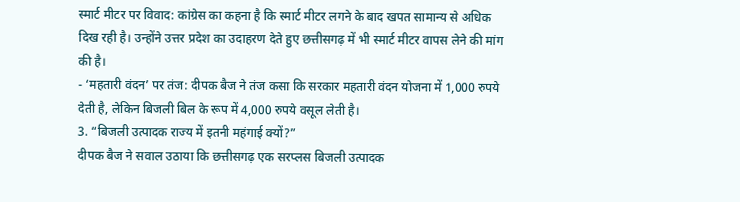स्मार्ट मीटर पर विवाद: कांग्रेस का कहना है कि स्मार्ट मीटर लगने के बाद खपत सामान्य से अधिक दिख रही है। उन्होंने उत्तर प्रदेश का उदाहरण देते हुए छत्तीसगढ़ में भी स्मार्ट मीटर वापस लेने की मांग की है।
- ‘महतारी वंदन’ पर तंज: दीपक बैज ने तंज कसा कि सरकार महतारी वंदन योजना में 1,000 रुपये देती है, लेकिन बिजली बिल के रूप में 4,000 रुपये वसूल लेती है।
3. “बिजली उत्पादक राज्य में इतनी महंगाई क्यों?”
दीपक बैज ने सवाल उठाया कि छत्तीसगढ़ एक सरप्लस बिजली उत्पादक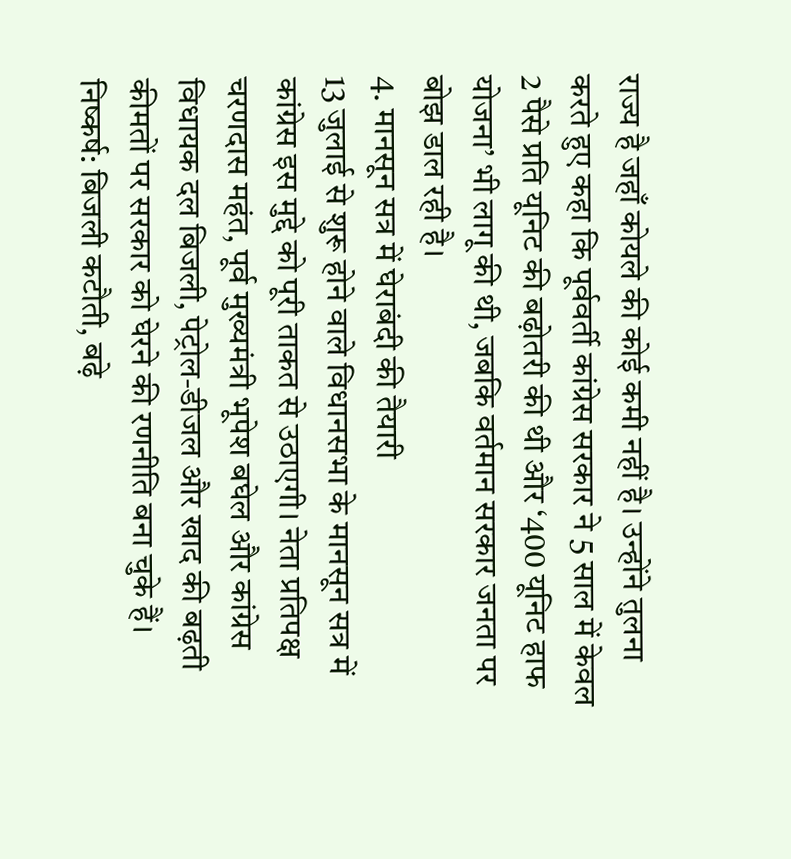राज्य है जहाँ कोयले की कोई कमी नहीं है। उन्होंने तुलना करते हुए कहा कि पूर्ववर्ती कांग्रेस सरकार ने 5 साल में केवल 2 पैसे प्रति यूनिट की बढ़ोतरी की थी और ‘400 यूनिट हाफ योजना’ भी लागू की थी, जबकि वर्तमान सरकार जनता पर बोझ डाल रही है।
4. मानसून सत्र में घेराबंदी की तैयारी
13 जुलाई से शुरू होने वाले विधानसभा के मानसून सत्र में कांग्रेस इस मुद्दे को पूरी ताकत से उठाएगी। नेता प्रतिपक्ष चरणदास महंत, पूर्व मुख्यमंत्री भूपेश बघेल और कांग्रेस विधायक दल बिजली, पेट्रोल-डीजल और खाद की बढ़ती कीमतों पर सरकार को घेरने की रणनीति बना चुके हैं।
निष्कर्ष: बिजली कटौती, बढ़े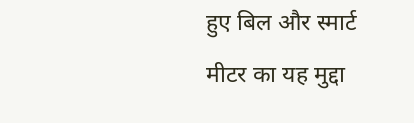हुए बिल और स्मार्ट मीटर का यह मुद्दा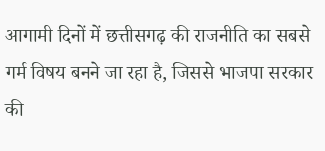आगामी दिनों में छत्तीसगढ़ की राजनीति का सबसे गर्म विषय बनने जा रहा है, जिससे भाजपा सरकार की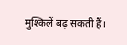मुश्किलें बढ़ सकती हैं।